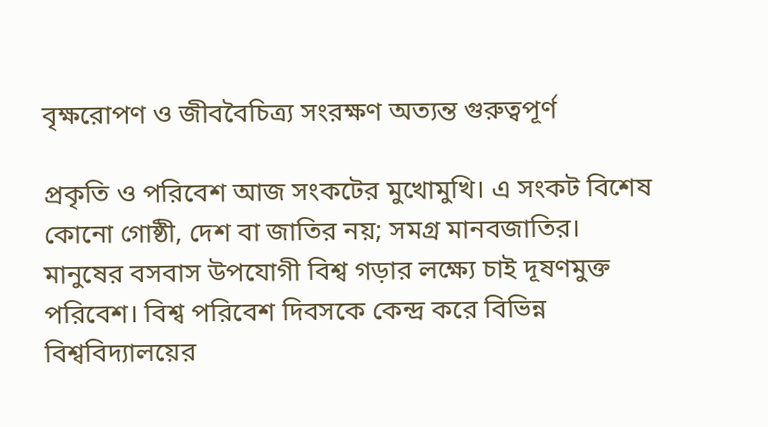বৃক্ষরোপণ ও জীববৈচিত্র্য সংরক্ষণ অত্যন্ত গুরুত্বপূর্ণ

প্রকৃতি ও পরিবেশ আজ সংকটের মুখোমুখি। এ সংকট বিশেষ কোনো গোষ্ঠী, দেশ বা জাতির নয়; সমগ্র মানবজাতির। মানুষের বসবাস উপযোগী বিশ্ব গড়ার লক্ষ্যে চাই দূষণমুক্ত পরিবেশ। বিশ্ব পরিবেশ দিবসকে কেন্দ্র করে বিভিন্ন বিশ্ববিদ্যালয়ের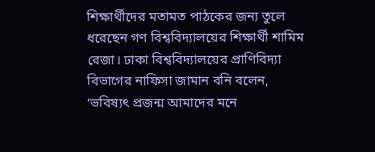শিক্ষার্থীদের মতামত পাঠকের জন্য তুলে ধরেছেন গণ বিশ্ববিদ্যালয়ের শিক্ষার্থী শামিম রেজা। ঢাকা বিশ্ববিদ্যালয়ের প্রাণিবিদ্যা বিভাগের নাফিসা জামান বনি বলেন, ‘ভবিষ্যৎ প্রজন্ম আমাদের মনে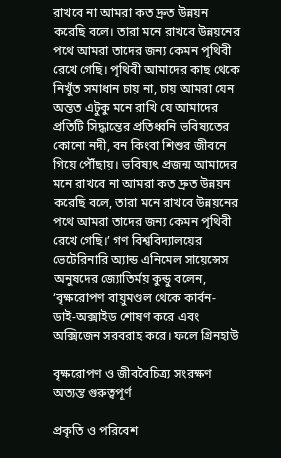রাখবে না আমরা কত দ্রুত উন্নয়ন করেছি বলে। তারা মনে রাখবে উন্নয়নের পথে আমরা তাদের জন্য কেমন পৃথিবী রেখে গেছি। পৃথিবী আমাদের কাছ থেকে নিখুঁত সমাধান চায় না, চায় আমরা যেন অন্তত এটুকু মনে রাখি যে আমাদের প্রতিটি সিদ্ধান্তের প্রতিধ্বনি ভবিষ্যতের কোনো নদী, বন কিংবা শিশুর জীবনে গিয়ে পৌঁছায়। ভবিষ্যৎ প্রজন্ম আমাদের মনে রাখবে না আমরা কত দ্রুত উন্নয়ন করেছি বলে, তারা মনে রাখবে উন্নয়নের পথে আমরা তাদের জন্য কেমন পৃথিবী রেখে গেছি।’ গণ বিশ্ববিদ্যালয়ের ভেটেরিনারি অ্যান্ড এনিমেল সায়েন্সেস অনুষদের জ্যোতির্ময় কুন্ডু বলেন, ‘বৃক্ষরোপণ বায়ুমণ্ডল থেকে কার্বন-ডাই-অক্সাইড শোষণ করে এবং অক্সিজেন সরবরাহ করে। ফলে গ্রিনহাউ

বৃক্ষরোপণ ও জীববৈচিত্র্য সংরক্ষণ অত্যন্ত গুরুত্বপূর্ণ

প্রকৃতি ও পরিবেশ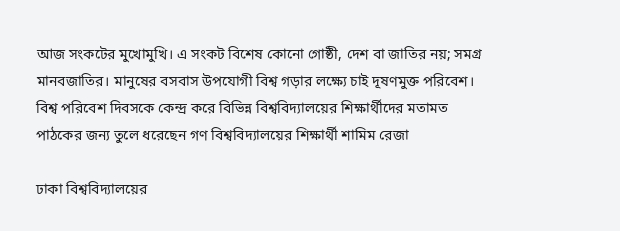আজ সংকটের মুখোমুখি। এ সংকট বিশেষ কোনো গোষ্ঠী, দেশ বা জাতির নয়; সমগ্র মানবজাতির। মানুষের বসবাস উপযোগী বিশ্ব গড়ার লক্ষ্যে চাই দূষণমুক্ত পরিবেশ। বিশ্ব পরিবেশ দিবসকে কেন্দ্র করে বিভিন্ন বিশ্ববিদ্যালয়ের শিক্ষার্থীদের মতামত পাঠকের জন্য তুলে ধরেছেন গণ বিশ্ববিদ্যালয়ের শিক্ষার্থী শামিম রেজা

ঢাকা বিশ্ববিদ্যালয়ের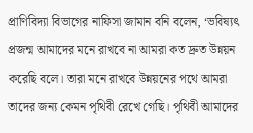প্রাণিবিদ্যা বিভাগের নাফিসা জামান বনি বলেন, ‘ভবিষ্যৎ প্রজন্ম আমাদের মনে রাখবে না আমরা কত দ্রুত উন্নয়ন করেছি বলে। তারা মনে রাখবে উন্নয়নের পথে আমরা তাদের জন্য কেমন পৃথিবী রেখে গেছি। পৃথিবী আমাদের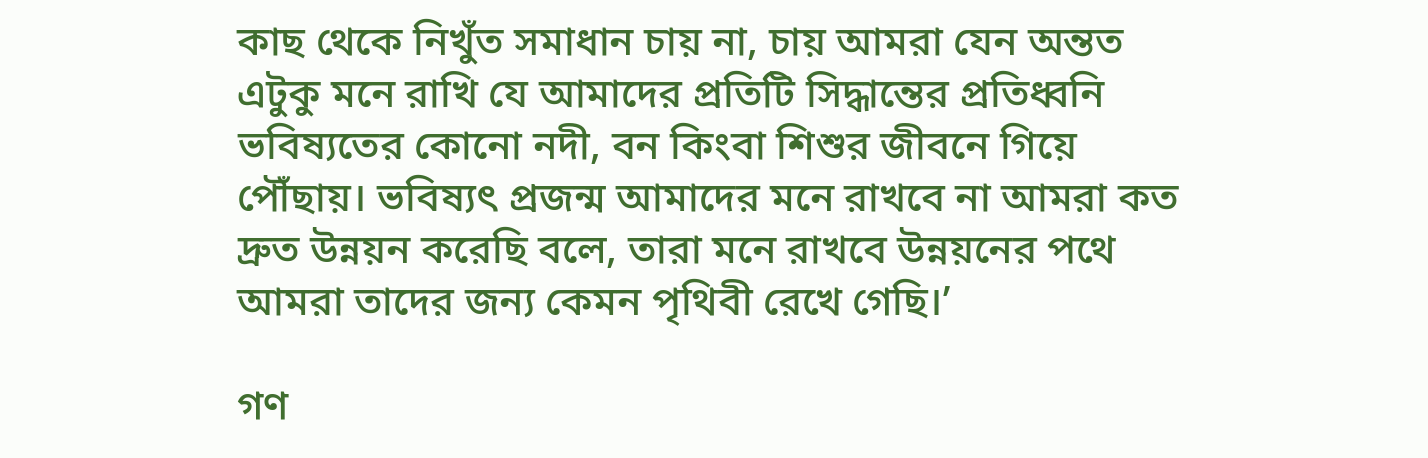কাছ থেকে নিখুঁত সমাধান চায় না, চায় আমরা যেন অন্তত এটুকু মনে রাখি যে আমাদের প্রতিটি সিদ্ধান্তের প্রতিধ্বনি ভবিষ্যতের কোনো নদী, বন কিংবা শিশুর জীবনে গিয়ে পৌঁছায়। ভবিষ্যৎ প্রজন্ম আমাদের মনে রাখবে না আমরা কত দ্রুত উন্নয়ন করেছি বলে, তারা মনে রাখবে উন্নয়নের পথে আমরা তাদের জন্য কেমন পৃথিবী রেখে গেছি।’

গণ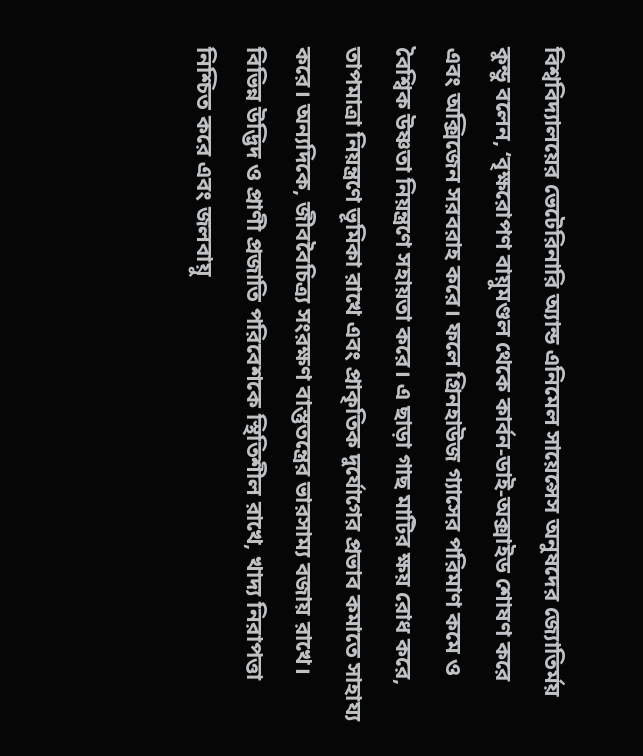বিশ্ববিদ্যালয়ের ভেটেরিনারি অ্যান্ড এনিমেল সায়েন্সেস অনুষদের জ্যোতির্ময় কুন্ডু বলেন, ‘বৃক্ষরোপণ বায়ুমণ্ডল থেকে কার্বন-ডাই-অক্সাইড শোষণ করে এবং অক্সিজেন সরবরাহ করে। ফলে গ্রিনহাউজ গ্যাসের পরিমাণ কমে ও বৈশ্বিক উষ্ণতা নিয়ন্ত্রণে সহায়তা করে। এ ছাড়া গাছ মাটির ক্ষয় রোধ করে, তাপমাত্রা নিয়ন্ত্রণে ভূমিকা রাখে এবং প্রাকৃতিক দুর্যোগের প্রভাব কমাতে সাহায্য করে। অন্যদিকে, জীববৈচিত্র্য সংরক্ষণ বাস্তুতন্ত্রের ভারসাম্য বজায় রাখে। বিভিন্ন উদ্ভিদ ও প্রাণী প্রজাতি পরিবেশকে স্থিতিশীল রাখে, খাদ্য নিরাপত্তা নিশ্চিত করে এবং জলবায়ু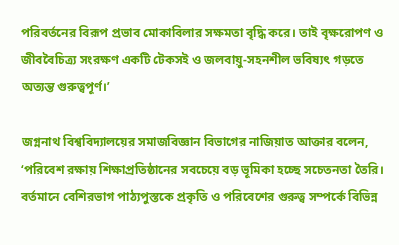পরিবর্তনের বিরূপ প্রভাব মোকাবিলার সক্ষমতা বৃদ্ধি করে। তাই বৃক্ষরোপণ ও জীববৈচিত্র্য সংরক্ষণ একটি টেকসই ও জলবায়ু-সহনশীল ভবিষ্যৎ গড়তে অত্যন্ত গুরুত্বপূর্ণ।’

জগ্ননাথ বিশ্ববিদ্যালয়ের সমাজবিজ্ঞান বিভাগের নাজিয়াত আক্তার বলেন, ‘পরিবেশ রক্ষায় শিক্ষাপ্রতিষ্ঠানের সবচেয়ে বড় ভূমিকা হচ্ছে সচেতনতা তৈরি। বর্তমানে বেশিরভাগ পাঠ্যপুস্তকে প্রকৃতি ও পরিবেশের গুরুত্ব সম্পর্কে বিভিন্ন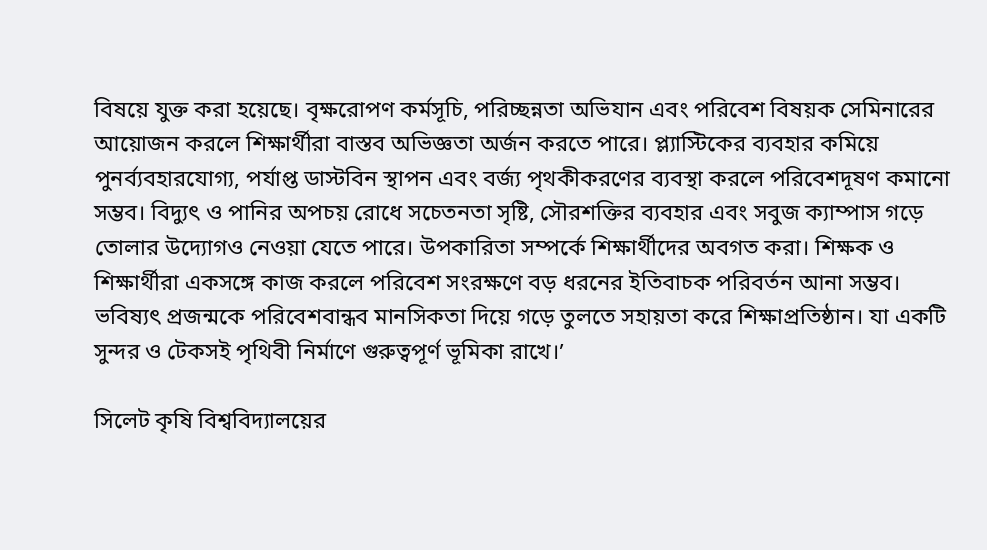বিষয়ে যুক্ত করা হয়েছে। বৃক্ষরোপণ কর্মসূচি, পরিচ্ছন্নতা অভিযান এবং পরিবেশ বিষয়ক সেমিনারের আয়োজন করলে শিক্ষার্থীরা বাস্তব অভিজ্ঞতা অর্জন করতে পারে। প্ল্যাস্টিকের ব্যবহার কমিয়ে পুনর্ব্যবহারযোগ্য, পর্যাপ্ত ডাস্টবিন স্থাপন এবং বর্জ্য পৃথকীকরণের ব্যবস্থা করলে পরিবেশদূষণ কমানো সম্ভব। বিদ্যুৎ ও পানির অপচয় রোধে সচেতনতা সৃষ্টি, সৌরশক্তির ব্যবহার এবং সবুজ ক্যাম্পাস গড়ে তোলার উদ্যোগও নেওয়া যেতে পারে। উপকারিতা সম্পর্কে শিক্ষার্থীদের অবগত করা। শিক্ষক ও শিক্ষার্থীরা একসঙ্গে কাজ করলে পরিবেশ সংরক্ষণে বড় ধরনের ইতিবাচক পরিবর্তন আনা সম্ভব। ভবিষ্যৎ প্রজন্মকে পরিবেশবান্ধব মানসিকতা দিয়ে গড়ে তুলতে সহায়তা করে শিক্ষাপ্রতিষ্ঠান। যা একটি সুন্দর ও টেকসই পৃথিবী নির্মাণে গুরুত্বপূর্ণ ভূমিকা রাখে।’

সিলেট কৃষি বিশ্ববিদ্যালয়ের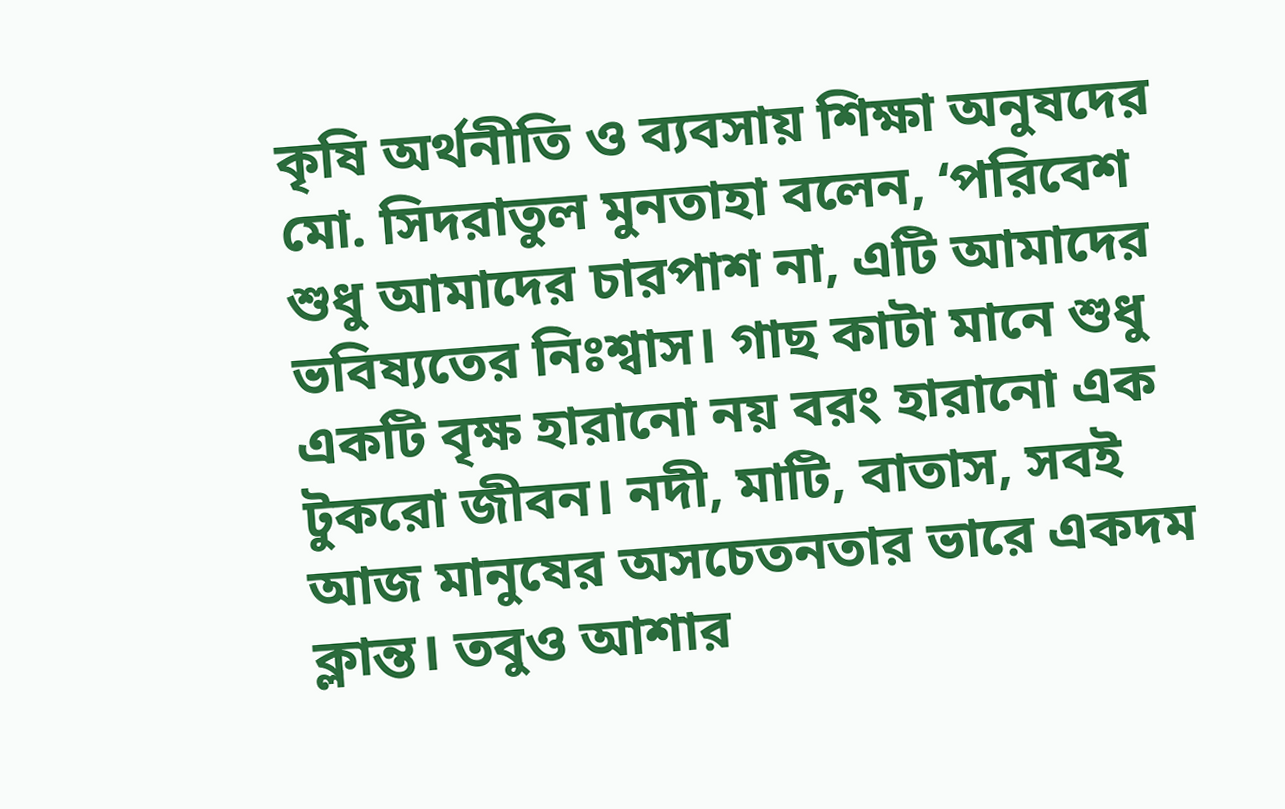কৃষি অর্থনীতি ও ব্যবসায় শিক্ষা অনুষদের মো. সিদরাতুল মুনতাহা বলেন, ‘পরিবেশ শুধু আমাদের চারপাশ না, এটি আমাদের ভবিষ্যতের নিঃশ্বাস। গাছ কাটা মানে শুধু একটি বৃক্ষ হারানো নয় বরং হারানো এক টুকরো জীবন। নদী, মাটি, বাতাস, সবই আজ মানুষের অসচেতনতার ভারে একদম ক্লান্ত। তবুও আশার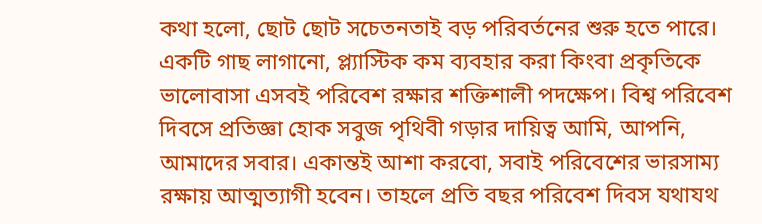কথা হলো, ছোট ছোট সচেতনতাই বড় পরিবর্তনের শুরু হতে পারে। একটি গাছ লাগানো, প্ল্যাস্টিক কম ব্যবহার করা কিংবা প্রকৃতিকে ভালোবাসা এসবই পরিবেশ রক্ষার শক্তিশালী পদক্ষেপ। বিশ্ব পরিবেশ দিবসে প্রতিজ্ঞা হোক সবুজ পৃথিবী গড়ার দায়িত্ব আমি, আপনি, আমাদের সবার। একান্তই আশা করবো, সবাই পরিবেশের ভারসাম্য রক্ষায় আত্মত্যাগী হবেন। তাহলে প্রতি বছর পরিবেশ দিবস যথাযথ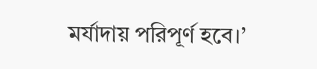মর্যাদায় পরিপূর্ণ হবে।’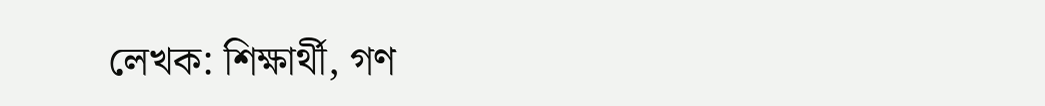লেখক: শিক্ষার্থী, গণ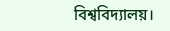বিশ্ববিদ্যালয়।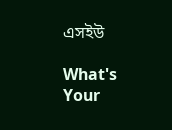এসইউ

What's Your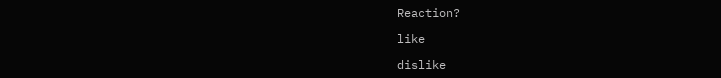Reaction?

like

dislike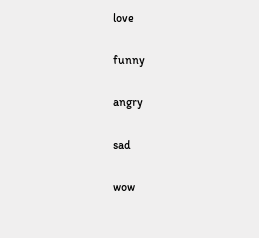love

funny

angry

sad

wow